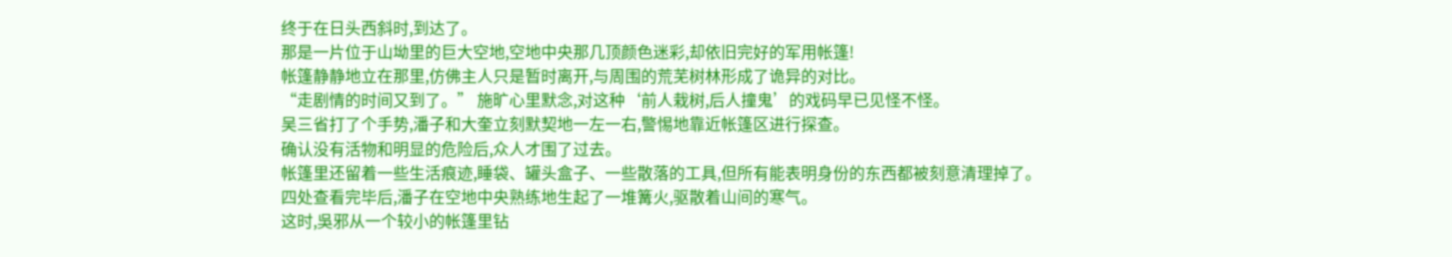终于在日头西斜时,到达了。
那是一片位于山坳里的巨大空地,空地中央那几顶颜色迷彩,却依旧完好的军用帐篷!
帐篷静静地立在那里,仿佛主人只是暂时离开,与周围的荒芜树林形成了诡异的对比。
“走剧情的时间又到了。” 施旷心里默念,对这种‘前人栽树,后人撞鬼’的戏码早已见怪不怪。
吴三省打了个手势,潘子和大奎立刻默契地一左一右,警惕地靠近帐篷区进行探查。
确认没有活物和明显的危险后,众人才围了过去。
帐篷里还留着一些生活痕迹,睡袋、罐头盒子、一些散落的工具,但所有能表明身份的东西都被刻意清理掉了。
四处查看完毕后,潘子在空地中央熟练地生起了一堆篝火,驱散着山间的寒气。
这时,吳邪从一个较小的帐篷里钻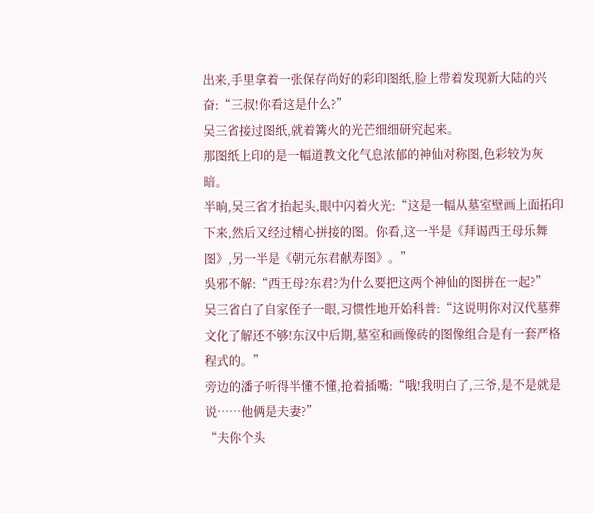出来,手里拿着一张保存尚好的彩印图纸,脸上带着发现新大陆的兴奋:“三叔!你看这是什么?”
吴三省接过图纸,就着篝火的光芒细细研究起来。
那图纸上印的是一幅道教文化气息浓郁的神仙对称图,色彩较为灰暗。
半晌,吴三省才抬起头,眼中闪着火光:“这是一幅从墓室壁画上面拓印下来,然后又经过精心拼接的图。你看,这一半是《拜谒西王母乐舞图》,另一半是《朝元东君献寿图》。”
吳邪不解:“西王母?东君?为什么要把这两个神仙的图拼在一起?”
吴三省白了自家侄子一眼,习惯性地开始科普:“这说明你对汉代墓葬文化了解还不够!东汉中后期,墓室和画像砖的图像组合是有一套严格程式的。”
旁边的潘子听得半懂不懂,抢着插嘴:“哦!我明白了,三爷,是不是就是说……他俩是夫妻?”
“夫你个头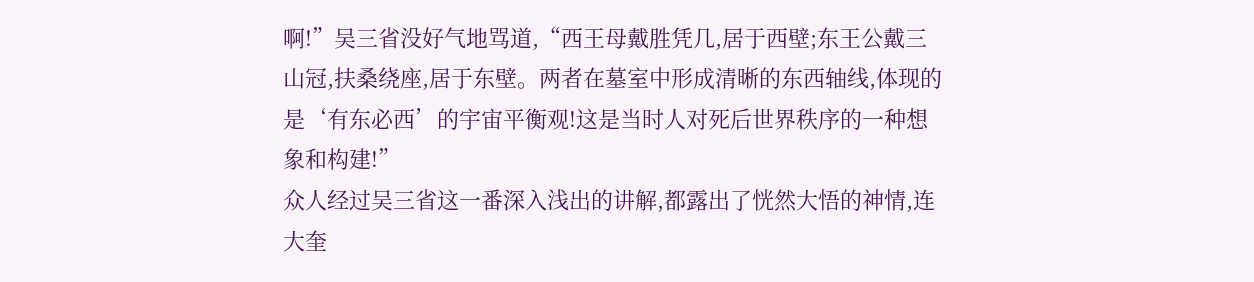啊!”吴三省没好气地骂道,“西王母戴胜凭几,居于西壁;东王公戴三山冠,扶桑绕座,居于东壁。两者在墓室中形成清晰的东西轴线,体现的是‘有东必西’的宇宙平衡观!这是当时人对死后世界秩序的一种想象和构建!”
众人经过吴三省这一番深入浅出的讲解,都露出了恍然大悟的神情,连大奎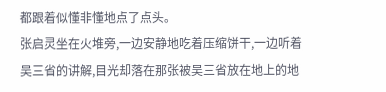都跟着似懂非懂地点了点头。
张启灵坐在火堆旁,一边安静地吃着压缩饼干,一边听着吴三省的讲解,目光却落在那张被吴三省放在地上的地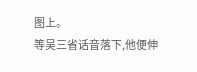图上。
等吴三省话音落下,他便伸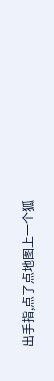出手指,点了点地图上一个狐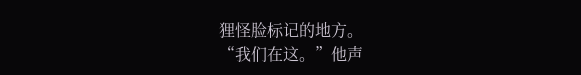狸怪脸标记的地方。
“我们在这。”他声